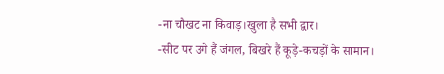-ना चौखट ना किवाड़।खुला है सभी द्वार।
-सीट पर उगे हैं जंगल, बिखरे हैं कूड़े-कचड़ों के सामान।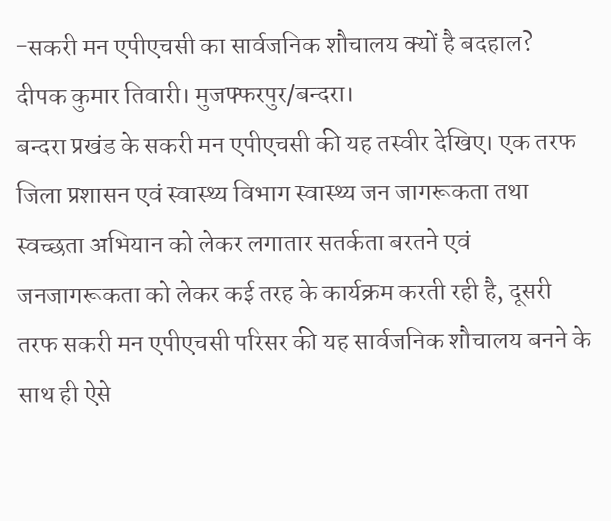-सकरी मन एपीएचसी का सार्वजनिक शौचालय क्यों है बदहाल?
दीपक कुमार तिवारी। मुजफ्फरपुर/बन्दरा।
बन्दरा प्रखंड के सकरी मन एपीएचसी की यह तस्वीर देखिए। एक तरफ जिला प्रशासन एवं स्वास्थ्य विभाग स्वास्थ्य जन जागरूकता तथा स्वच्छता अभियान को लेकर लगातार सतर्कता बरतने एवं जनजागरूकता को लेकर कई तरह के कार्यक्रम करती रही है, दूसरी तरफ सकरी मन एपीएचसी परिसर की यह सार्वजनिक शौचालय बनने के साथ ही ऐसे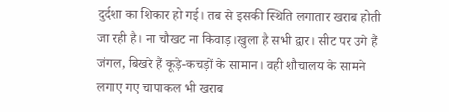दुर्दशा का शिकार हो गई। तब से इसकी स्थिति लगातार खराब होती जा रही है। ना चौखट ना किवाड़।खुला है सभी द्वार। सीट पर उगे हैं जंगल, बिखरे हैं कूड़े-कचड़ों के सामान। वही शौचालय के सामने लगाए गए चापाकल भी खराब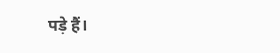पड़े हैं।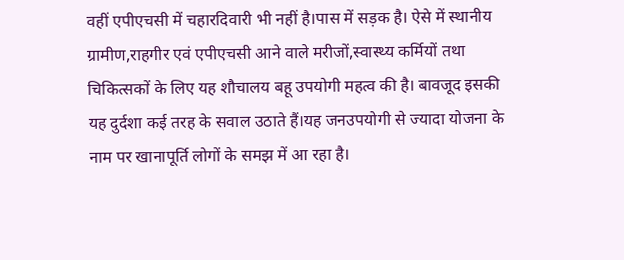वहीं एपीएचसी में चहारदिवारी भी नहीं है।पास में सड़क है। ऐसे में स्थानीय ग्रामीण,राहगीर एवं एपीएचसी आने वाले मरीजों,स्वास्थ्य कर्मियों तथा चिकित्सकों के लिए यह शौचालय बहू उपयोगी महत्व की है। बावजूद इसकी यह दुर्दशा कई तरह के सवाल उठाते हैं।यह जनउपयोगी से ज्यादा योजना के नाम पर खानापूर्ति लोगों के समझ में आ रहा है।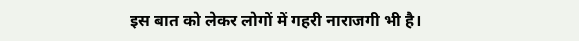इस बात को लेकर लोगों में गहरी नाराजगी भी है।